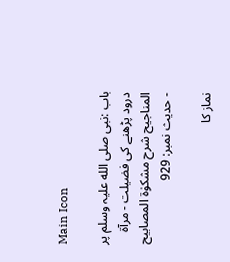Main Icon

باب :نبی صلی الله علیہ وسلم پر درود پڑھنے کی فضیلت - مرآۃ المناجیح شرح مشکوٰۃ المصابیح - حدیث نمبر: 929

نماز کا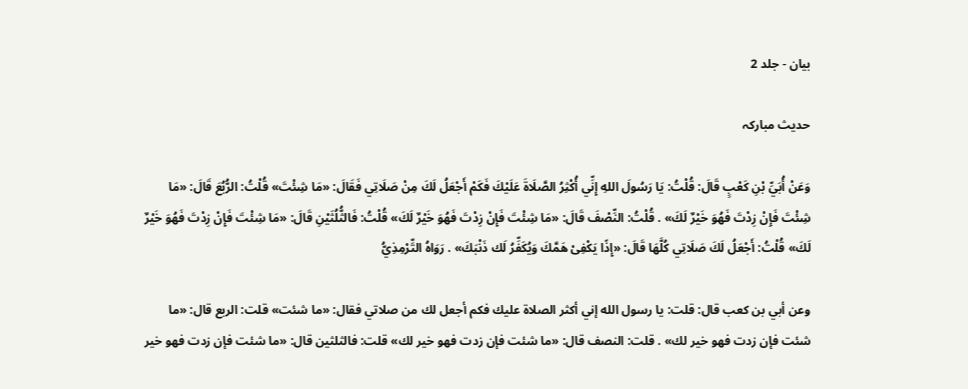بیان - جلد 2

حدیث مبارکہ

وَعَنْ أُبَيِّ بْنِ كَعْبٍ قَالَ: قُلْتُ: يَا رَسُولَ اللهِ إِنِّي أُكْثِرُ الصَّلَاةَ عَلَيْكَ فَكَمْ أَجْعَلُ لَكَ مِنْ صَلَاتِي فَقَالَ: «مَا شِئْتَ» قُلْتُ: الرُّبُعَ قَالَ: «مَا شِئْتَ فَإِنْ زِدْتَ فَهُوَ خَيْرٌ لَكَ» . قُلْتُ: النِّصْفَ قَالَ: «مَا شِئْتَ فَإِنْ زِدْتَ فَهُوَ خَيْرٌ لَكَ» قُلْتُ: فَالثُّلُثَيْنِ قَالَ: «مَا شِئْتَ فَإِنْ زِدْتَ فَهُوَ خَيْرٌ لَكَ» قُلْتُ: أَجْعَلُ لَكَ صَلَاتِي كُلَّهَا قَالَ: «إِذًا يَكْفِىْ هَمَّكَ وَيُكَفِّرُ لَك ذَنْبَكَ» . رَوَاهُ التِّرْمِذِيُّ

وعن أبي بن كعب قال: قلت: يا رسول الله إني أكثر الصلاة عليك فكم أجعل لك من صلاتي فقال: «ما شئت» قلت: الربع قال: «ما شئت فإن زدت فهو خير لك» . قلت: النصف قال: «ما شئت فإن زدت فهو خير لك» قلت: فالثلثين قال: «ما شئت فإن زدت فهو خير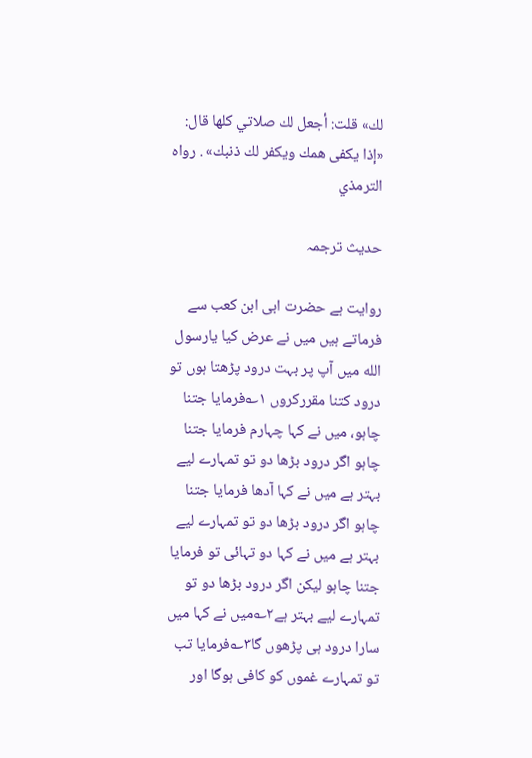لك» قلت: أجعل لك صلاتي كلها قال: «إذا يكفى همك ويكفر لك ذنبك» . رواه الترمذي

حدیث ترجمہ

روایت ہے حضرت ابی ابن کعب سے فرماتے ہیں میں نے عرض کیا یارسول الله میں آپ پر بہت درود پڑھتا ہوں تو درود کتنا مقررکروں ۱؎فرمایا جتنا چاہو، میں نے کہا چہارم فرمایا جتنا چاہو اگر درود بڑھا دو تو تمہارے لیے بہتر ہے میں نے کہا آدھا فرمایا جتنا چاہو اگر درود بڑھا دو تو تمہارے لیے بہتر ہے میں نے کہا دو تہائی تو فرمایا جتنا چاہو لیکن اگر درود بڑھا دو تو تمہارے لیے بہتر ہے۲؎میں نے کہا میں سارا درود ہی پڑھوں گا۳؎فرمایا تب تو تمہارے غموں کو کافی ہوگا اور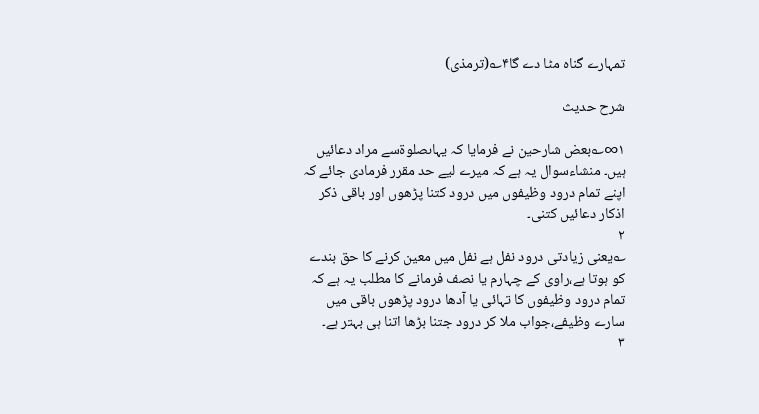تمہارے گناہ مٹا دے گا۴؎(ترمذی)

شرح حدیث

۱∞؎بعض شارحین نے فرمایا کہ یہاںصلوۃسے مراد دعائیں ہیں۔ منشاءسوال یہ ہے کہ میرے لیے حد مقرر فرمادی جائے کہ اپنے تمام درود وظیفوں میں درود کتنا پڑھوں اور باقی ذکر اذکار دعائیں کتنی۔
۲
؎یعنی زیادتی درود نفل ہے نفل میں معین کرنے کا حق بندے کو ہوتا ہے،راوی کے چہارم یا نصف فرمانے کا مطلب یہ ہے کہ تمام درود وظیفوں کا تہائی یا آدھا درود پڑھوں باقی میں سارے وظیفے،جواب ملا کر درود جتنا بڑھا اتنا ہی بہتر ہے۔
۳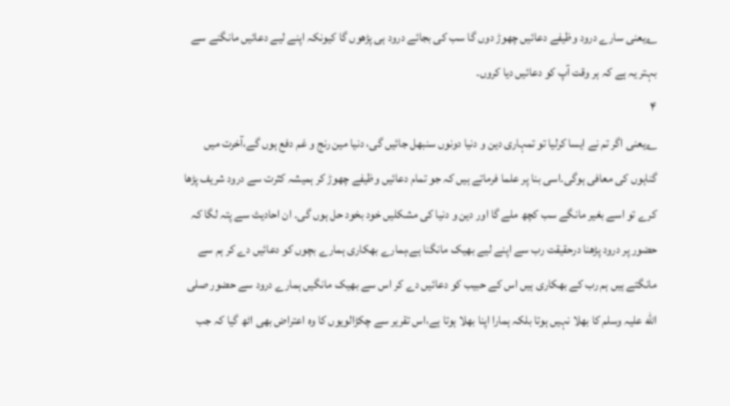؎یعنی سارے درود وظیفے دعائیں چھوڑ دوں گا سب کی بجائے درود ہی پڑھوں گا کیونکہ اپنے لیے دعائیں مانگنے سے بہتر یہ ہے کہ ہر وقت آپ کو دعائیں دیا کروں۔
۴
؎یعنی اگر تم نے ایسا کرلیا تو تمہاری دین و دنیا دونوں سنبھل جائیں گی، دنیا مین رنج و غم دفع ہوں گے،آخرت میں گناہوں کی معافی ہوگی۔اسی بنا پر علما فرماتے ہیں کہ جو تمام دعائیں وظیفے چھوڑ کر ہمیشہ کثرت سے درود شریف پڑھا کرے تو اسے بغیر مانگے سب کچھ ملے گا اور دین و دنیا کی مشکلیں خود بخود حل ہوں گی۔ ان احادیث سے پتہ لگا کہ حضور پر درود پڑھنا درحقیقت رب سے اپنے لیے بھیک مانگنا ہے،ہمارے بھکاری ہمارے بچوں کو دعائیں دے کر ہم سے مانگتے ہیں ہم رب کے بھکاری ہیں اس کے حبیب کو دعائیں دے کر اس سے بھیک مانگیں ہمارے درود سے حضور صلی الله علیہ وسلم کا بھلا نہیں ہوتا بلکہ ہمارا اپنا بھلا ہوتا ہے،اس تقریر سے چکڑالویوں کا وہ اعتراض بھی اٹھ گیا کہ جب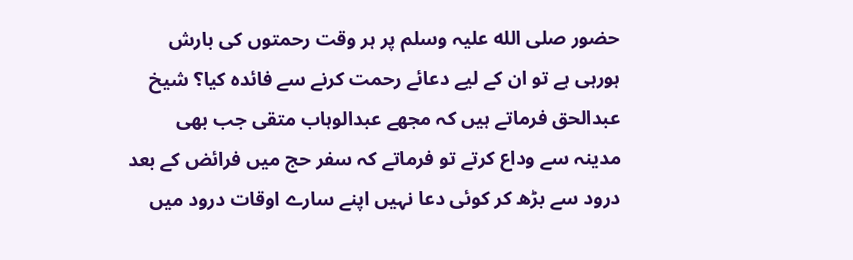حضور صلی الله علیہ وسلم پر ہر وقت رحمتوں کی بارش ہورہی ہے تو ان کے لیے دعائے رحمت کرنے سے فائدہ کیا؟ شیخ عبدالحق فرماتے ہیں کہ مجھے عبدالوہاب متقی جب بھی مدینہ سے وداع کرتے تو فرماتے کہ سفر حج میں فرائض کے بعد درود سے بڑھ کر کوئی دعا نہیں اپنے سارے اوقات درود میں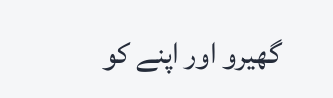گھیرو اور اپنے کو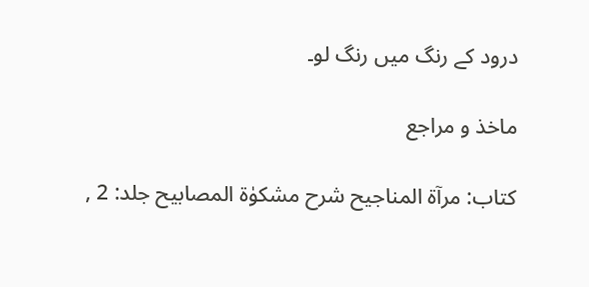درود کے رنگ میں رنگ لو۔

ماخذ و مراجع

کتاب: مرآۃ المناجیح شرح مشکوٰۃ المصابیح جلد: 2 ,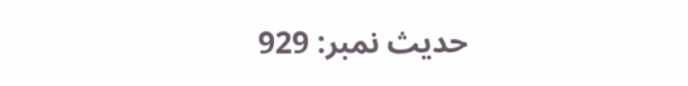حدیث نمبر: 929